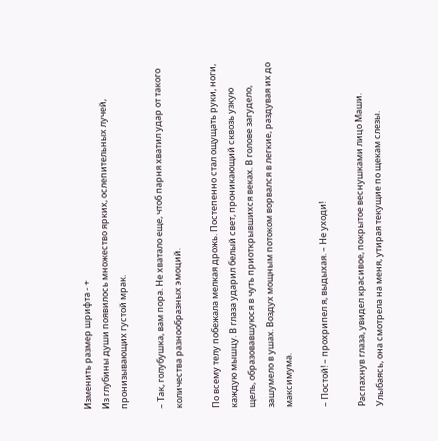Изменить размер шрифта - +
Из глубины души появилось множество ярких, ослепительных лучей, пронизывающих густой мрак.

– Так, голубушка, вам пора. Не хватало еще, чтоб парня хватил удар от такого количества разнообразных эмоций.

По всему телу побежала мелкая дрожь. Постепенно стал ощущать руки, ноги, каждую мышцу. В глаза ударил белый свет, проникающий сквозь узкую щель, образовавшуюся в чуть приоткрывшихся веках. В голове загудело, зашумело в ушах. Воздух мощным потоком ворвался в легкие, раздувая их до максимума.

– Постой! – прохрипел я, выдыхая. – Не уходи!

Распахнув глаза, увидел красивое, покрытое веснушками лицо Маши. Улыбаясь, она смотрела на меня, утирая текущие по щекам слезы.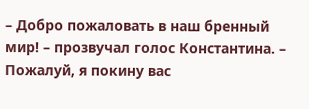– Добро пожаловать в наш бренный мир! – прозвучал голос Константина. – Пожалуй, я покину вас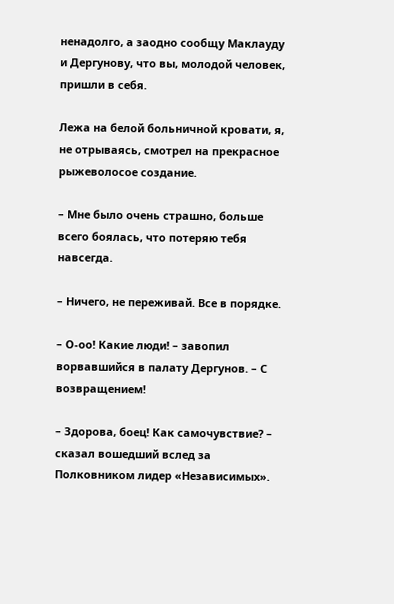ненадолго, а заодно сообщу Маклауду и Дергунову, что вы, молодой человек, пришли в себя.

Лежа на белой больничной кровати, я, не отрываясь, смотрел на прекрасное рыжеволосое создание.

– Мне было очень страшно, больше всего боялась, что потеряю тебя навсегда.

– Ничего, не переживай. Все в порядке.

– О-оо! Какие люди! – завопил ворвавшийся в палату Дергунов. – С возвращением!

– Здорова, боец! Как самочувствие? – сказал вошедший вслед за Полковником лидер «Независимых».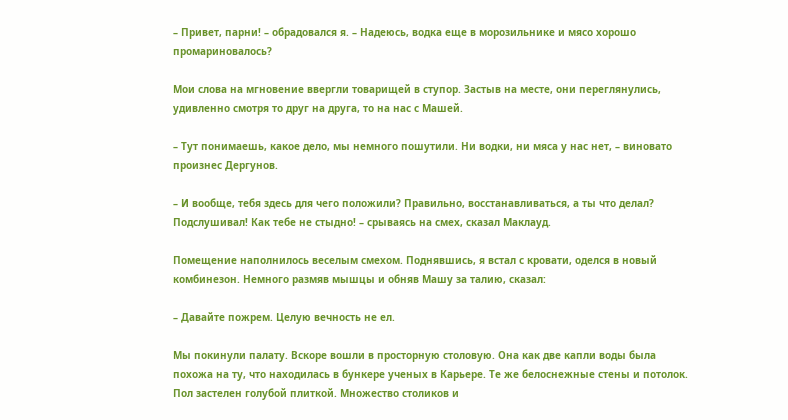– Привет, парни! – обрадовался я. – Надеюсь, водка еще в морозильнике и мясо хорошо промариновалось?

Мои слова на мгновение ввергли товарищей в ступор. Застыв на месте, они переглянулись, удивленно смотря то друг на друга, то на нас с Машей.

– Тут понимаешь, какое дело, мы немного пошутили. Ни водки, ни мяса у нас нет, – виновато произнес Дергунов.

– И вообще, тебя здесь для чего положили? Правильно, восстанавливаться, а ты что делал? Подслушивал! Как тебе не стыдно! – срываясь на смех, сказал Маклауд.

Помещение наполнилось веселым смехом. Поднявшись, я встал с кровати, оделся в новый комбинезон. Немного размяв мышцы и обняв Машу за талию, сказал:

– Давайте пожрем. Целую вечность не ел.

Мы покинули палату. Вскоре вошли в просторную столовую. Она как две капли воды была похожа на ту, что находилась в бункере ученых в Карьере. Те же белоснежные стены и потолок. Пол застелен голубой плиткой. Множество столиков и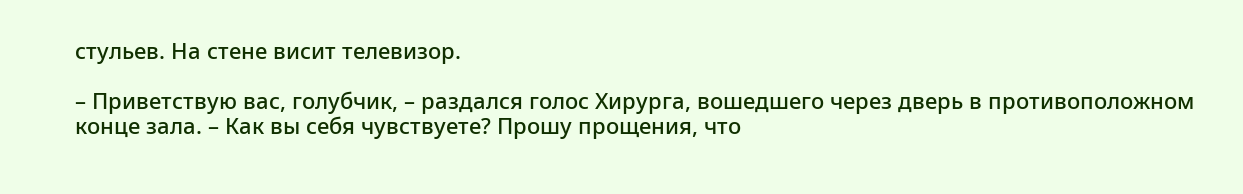стульев. На стене висит телевизор.

– Приветствую вас, голубчик, – раздался голос Хирурга, вошедшего через дверь в противоположном конце зала. – Как вы себя чувствуете? Прошу прощения, что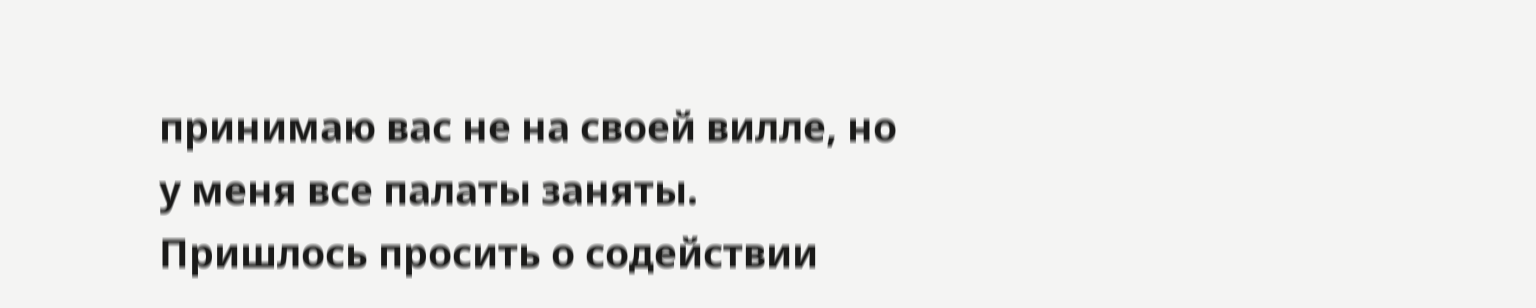принимаю вас не на своей вилле, но у меня все палаты заняты. Пришлось просить о содействии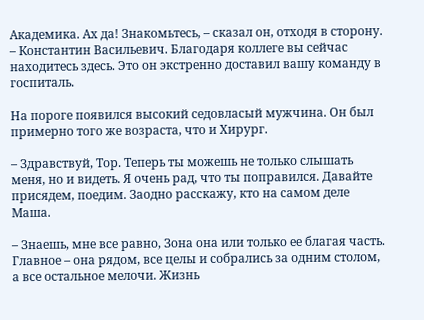Академика. Ах да! Знакомьтесь, – сказал он, отходя в сторону. – Константин Васильевич. Благодаря коллеге вы сейчас находитесь здесь. Это он экстренно доставил вашу команду в госпиталь.

На пороге появился высокий седовласый мужчина. Он был примерно того же возраста, что и Хирург.

– Здравствуй, Тор. Теперь ты можешь не только слышать меня, но и видеть. Я очень рад, что ты поправился. Давайте присядем, поедим. Заодно расскажу, кто на самом деле Маша.

– Знаешь, мне все равно, Зона она или только ее благая часть. Главное – она рядом, все целы и собрались за одним столом, а все остальное мелочи. Жизнь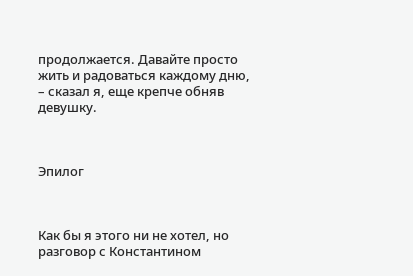продолжается. Давайте просто жить и радоваться каждому дню, – сказал я, еще крепче обняв девушку.



Эпилог



Как бы я этого ни не хотел, но разговор с Константином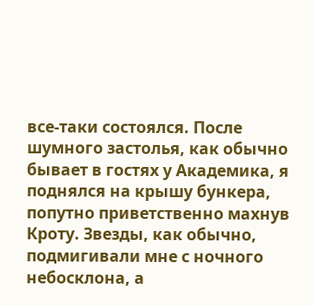все-таки состоялся. После шумного застолья, как обычно бывает в гостях у Академика, я поднялся на крышу бункера, попутно приветственно махнув Кроту. Звезды, как обычно, подмигивали мне с ночного небосклона, а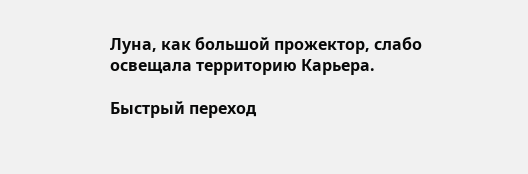Луна, как большой прожектор, слабо освещала территорию Карьера.

Быстрый переход